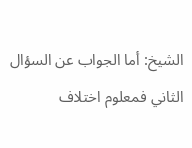الشيخ: أما الجواب عن السؤال الثاني فمعلوم اختلاف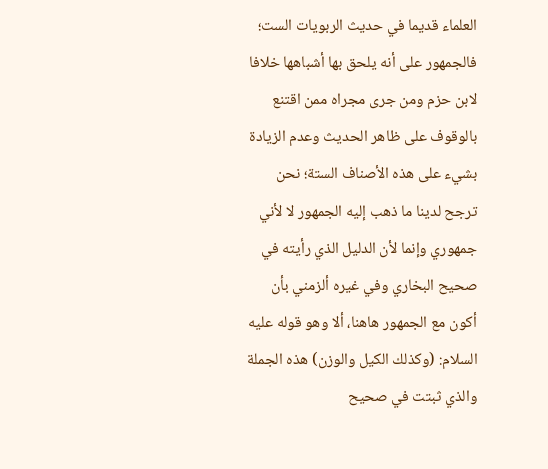العلماء قديما في حديث الربويات الست؛ فالجمهور على أنه يلحق بها أشباهها خلافا لابن حزم ومن جرى مجراه ممن اقتنع بالوقوف على ظاهر الحديث وعدم الزيادة بشيء على هذه الأصناف الستة؛ نحن ترجح لدينا ما ذهب إليه الجمهور لا لأني جمهوري وإنما لأن الدليل الذي رأيته في صحيح البخاري وفي غيره ألزمني بأن أكون مع الجمهور هاهنا، ألا وهو قوله عليه السلام: (وكذلك الكيل والوزن) هذه الجملة والذي ثبتت في صحيح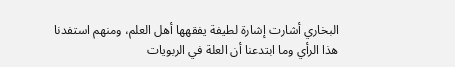البخاري أشارت إشارة لطيفة يفقهها أهل العلم، ومنهم استفدنا هذا الرأي وما ابتدعنا أن العلة في الربويات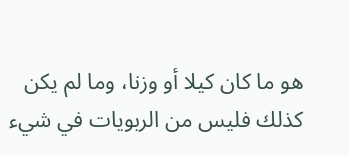هو ما كان كيلا أو وزنا، وما لم يكن كذلك فليس من الربويات في شيء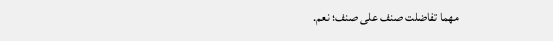مهما تفاضلت صنف على صنف؛ نعم.